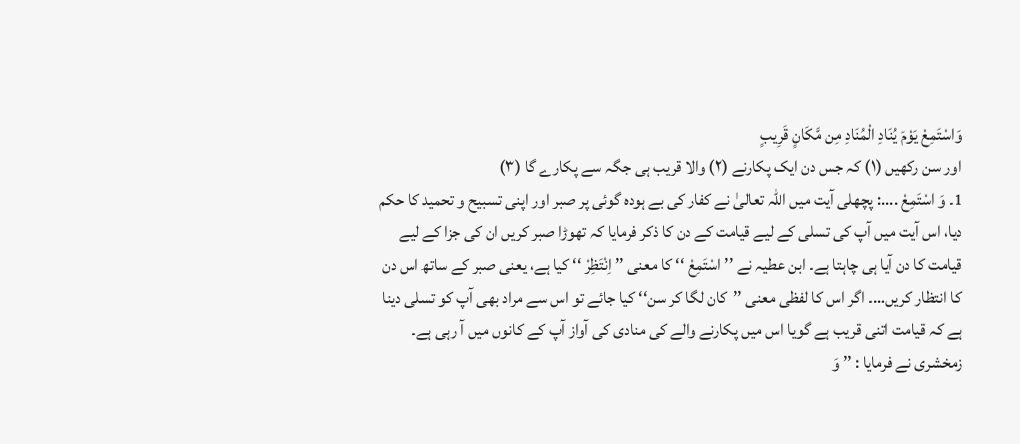وَاسْتَمِعْ يَوْمَ يُنَادِ الْمُنَادِ مِن مَّكَانٍ قَرِيبٍ
اور سن رکھیں (١) کہ جس دن ایک پکارنے (٢) والا قریب ہی جگہ سے پکارے گا (٣)
1۔ وَ اسْتَمِعْ ....: پچھلی آیت میں اللہ تعالیٰ نے کفار کی بے ہودہ گوئی پر صبر اور اپنی تسبیح و تحمید کا حکم دیا، اس آیت میں آپ کی تسلی کے لیے قیامت کے دن کا ذکر فرمایا کہ تھوڑا صبر کریں ان کی جزا کے لیے قیامت کا دن آیا ہی چاہتا ہے۔ ابن عطیہ نے ’’ اسْتَمِعْ ‘‘ کا معنی ’’ اِنْتَظِرْ ‘‘ کیا ہے، یعنی صبر کے ساتھ اس دن کا انتظار کریں…۔ اگر اس کا لفظی معنی ’’کان لگا کر سن‘‘ کیا جائے تو اس سے مراد بھی آپ کو تسلی دینا ہے کہ قیامت اتنی قریب ہے گویا اس میں پکارنے والے کی منادی کی آواز آپ کے کانوں میں آ رہی ہے۔ زمخشری نے فرمایا : ’’ وَ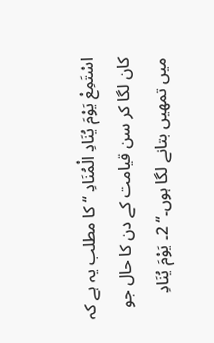اسْتَمِعْ يَوْمَ يُنَادِ الْمُنَادِ ‘‘ کا مطلب یہ ہے کہ کان لگا کر سن قیامت کے دن کا حال جو میں تمھیں بتانے لگا ہوں۔‘‘ 2۔ يَوْمَ يُنَادِ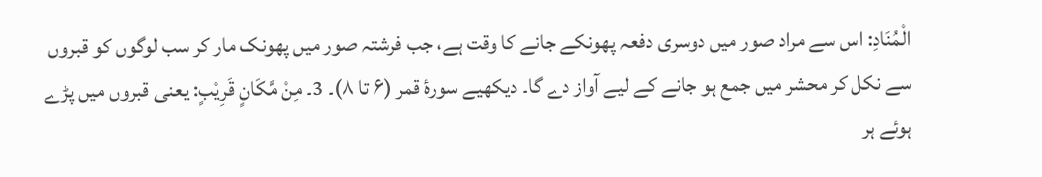الْمُنَادِ: اس سے مراد صور میں دوسری دفعہ پھونکے جانے کا وقت ہے، جب فرشتہ صور میں پھونک مار کر سب لوگوں کو قبروں سے نکل کر محشر میں جمع ہو جانے کے لیے آواز دے گا۔ دیکھیے سورۂ قمر (۶ تا ۸)۔ 3۔ مِنْ مَّكَانٍ قَرِيْبٍ: یعنی قبروں میں پڑے ہوئے ہر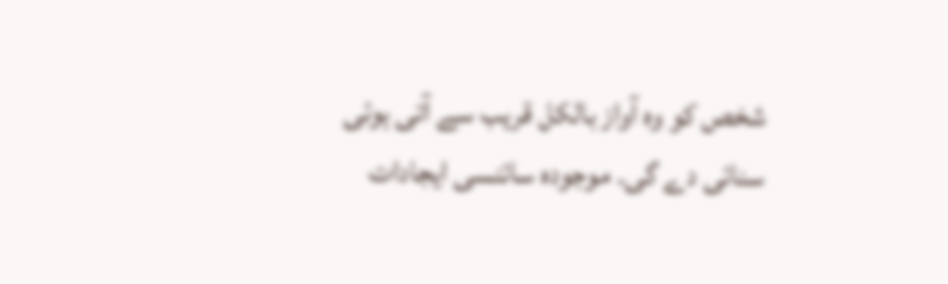شخص کو وہ آواز بالکل قریب سے آتی ہوئی سنائی دے گی۔ موجودہ سائنسی ایجادات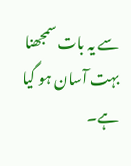سے یہ بات سمجھنا بہت آسان ہو گیا ہے۔